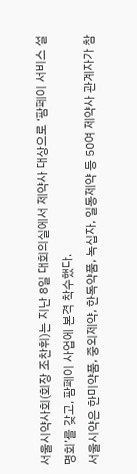서울시약사회(회장 조찬휘)는 지난 8일 대회의실에서 제약사 대상으로 ‘팜페이 서비스 설명회’를 갖고, 팜페이 사업에 본격 착수했다.
서울시약은 한미약품, 중외제약, 한독약품, 녹십자, 일동제약 등 50여 제약사 관계자가 참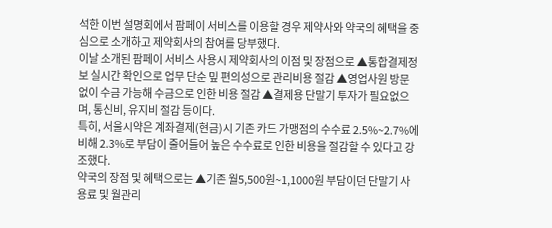석한 이번 설명회에서 팜페이 서비스를 이용할 경우 제약사와 약국의 혜택을 중심으로 소개하고 제약회사의 참여를 당부했다.
이날 소개된 팜페이 서비스 사용시 제약회사의 이점 및 장점으로 ▲통합결제정보 실시간 확인으로 업무 단순 밒 편의성으로 관리비용 절감 ▲영업사원 방문 없이 수금 가능해 수금으로 인한 비용 절감 ▲결제용 단말기 투자가 필요없으며, 통신비, 유지비 절감 등이다.
특히, 서울시약은 계좌결제(현금)시 기존 카드 가맹점의 수수료 2.5%~2.7%에 비해 2.3%로 부담이 줄어들어 높은 수수료로 인한 비용을 절감할 수 있다고 강조했다.
약국의 장점 및 혜택으로는 ▲기존 월5,500원~1,1000원 부담이던 단말기 사용료 및 월관리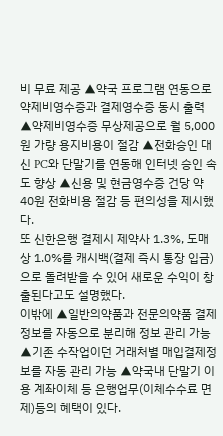비 무료 제공 ▲약국 프로그램 연동으로 약제비영수증과 결제영수증 동시 출력 ▲약제비영수증 무상제공으로 월 5,000원 가량 용지비용이 절감 ▲전화승인 대신 PC와 단말기를 연동해 인터넷 승인 속도 향상 ▲신용 및 현금영수증 건당 약 40원 전화비용 절감 등 편의성을 제시했다.
또 신한은행 결제시 제약사 1.3%, 도매상 1.0%를 캐시백(결제 즉시 통장 입금)으로 돌려받을 수 있어 새로운 수익이 창출된다고도 설명했다.
이밖에 ▲일반의약품과 전문의약품 결제정보를 자동으로 분리해 정보 관리 가능 ▲기존 수작업이던 거래처별 매입결제정보를 자동 관리 가능 ▲약국내 단말기 이용 계좌이체 등 은행업무(이체수수료 면제)등의 혜택이 있다.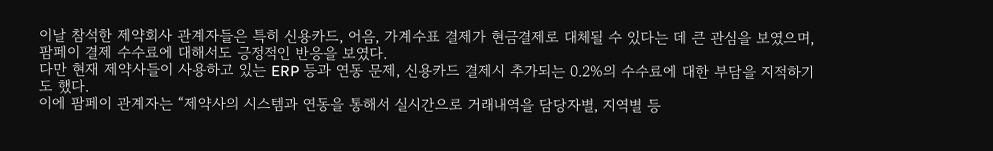이날 참석한 제약회사 관계자들은 특히 신용카드, 어음, 가계수표 결제가 현금결제로 대체될 수 있다는 데 큰 관심을 보였으며, 팜페이 결제 수수료에 대해서도 긍정적인 반응을 보였다.
다만 현재 제약사들이 사용하고 있는 ERP 등과 연동 문제, 신용카드 결제시 추가되는 0.2%의 수수료에 대한 부담을 지적하기도 했다.
이에 팜페이 관계자는 “제약사의 시스템과 연동을 통해서 실시간으로 거래내역을 담당자별, 지역별 등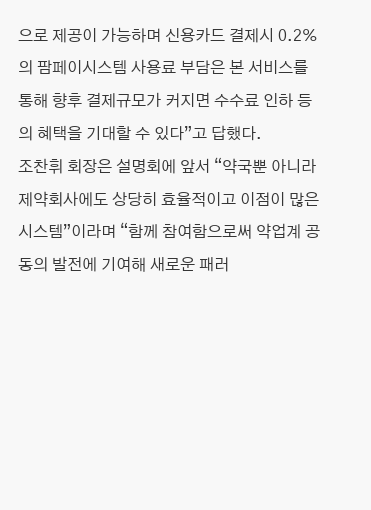으로 제공이 가능하며 신용카드 결제시 0.2%의 팜페이시스템 사용료 부담은 본 서비스를 통해 향후 결제규모가 커지면 수수료 인하 등의 혜택을 기대할 수 있다”고 답했다.
조찬휘 회장은 설명회에 앞서 “약국뿐 아니라 제약회사에도 상당히 효율적이고 이점이 많은 시스템”이라며 “함께 참여함으로써 약업계 공동의 발전에 기여해 새로운 패러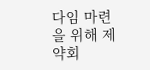다임 마련을 위해 제약회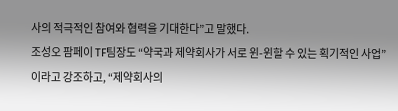사의 적극적인 참여와 협력을 기대한다”고 말했다.
조성오 팜페이 TF팀장도 “약국과 제약회사가 서로 윈-윈할 수 있는 획기적인 사업”이라고 강조하고, “제약회사의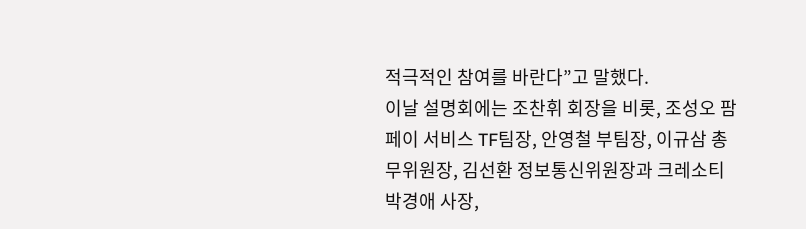적극적인 참여를 바란다”고 말했다.
이날 설명회에는 조찬휘 회장을 비롯, 조성오 팜페이 서비스 TF팀장, 안영철 부팀장, 이규삼 총무위원장, 김선환 정보통신위원장과 크레소티 박경애 사장,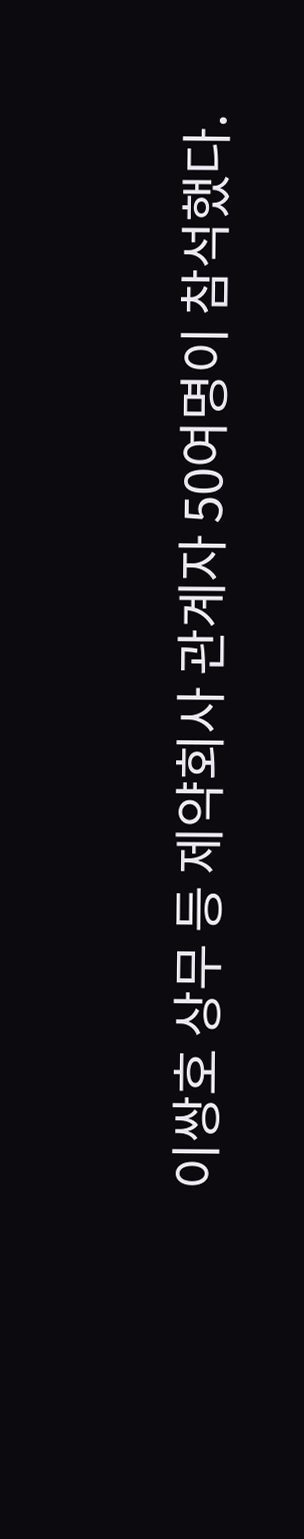이쌍호 상무 등 제약회사 관계자 50여명이 참석했다.